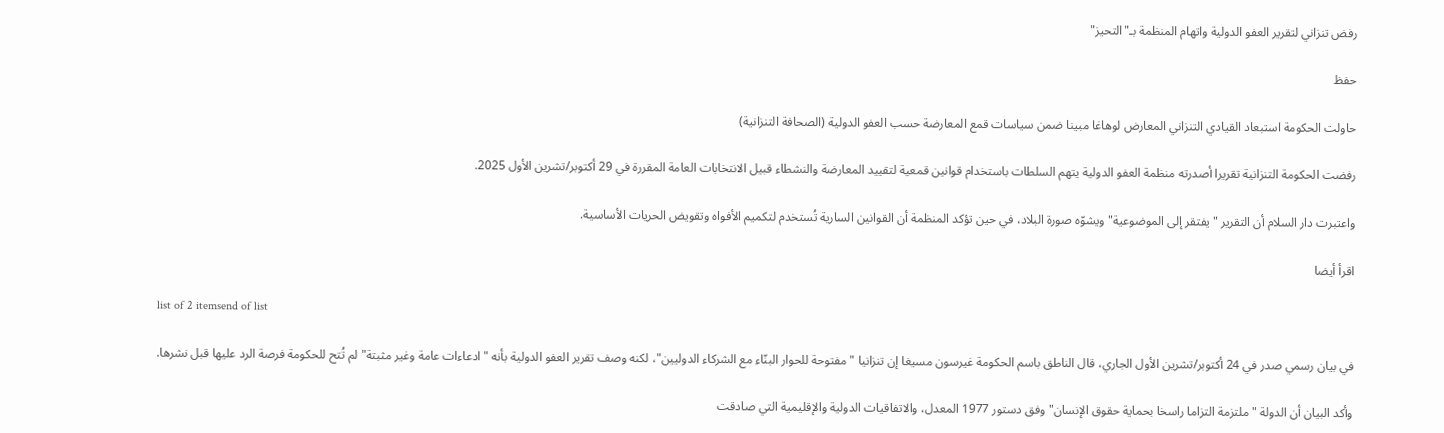رفض تنزاني لتقرير العفو الدولية واتهام المنظمة بـ"التحيز"

حفظ

حاولت الحكومة استبعاد القيادي التنزاني المعارض لوهاغا مبينا ضمن سياسات قمع المعارضة حسب العفو الدولية (الصحافة التنزانية)

رفضت الحكومة التنزانية تقريرا أصدرته منظمة العفو الدولية يتهم السلطات باستخدام قوانين قمعية لتقييد المعارضة والنشطاء قبيل الانتخابات العامة المقررة في 29 أكتوبر/تشرين الأول 2025.

واعتبرت دار السلام أن التقرير "يفتقر إلى الموضوعية" ويشوّه صورة البلاد، في حين تؤكد المنظمة أن القوانين السارية تُستخدم لتكميم الأفواه وتقويض الحريات الأساسية.

اقرأ أيضا

list of 2 itemsend of list

في بيان رسمي صدر في 24 أكتوبر/تشرين الأول الجاري، قال الناطق باسم الحكومة غيرسون مسيغا إن تنزانيا "مفتوحة للحوار البنّاء مع الشركاء الدوليين"، لكنه وصف تقرير العفو الدولية بأنه "ادعاءات عامة وغير مثبتة" لم تُتح للحكومة فرصة الرد عليها قبل نشرها.

وأكد البيان أن الدولة "ملتزمة التزاما راسخا بحماية حقوق الإنسان" وفق دستور 1977 المعدل، والاتفاقيات الدولية والإقليمية التي صادقت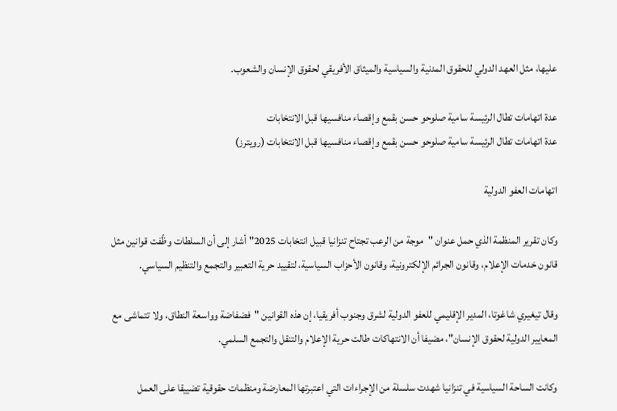عليها، مثل العهد الدولي للحقوق المدنية والسياسية والميثاق الأفريقي لحقوق الإنسان والشعوب.

عدة اتهامات تطال الرئيسة سامية صلوحو حسن بقمع وإقصاء منافسيها قبل الانتخابات
عدة اتهامات تطال الرئيسة سامية صلوحو حسن بقمع وإقصاء منافسيها قبل الانتخابات (رويترز)

اتهامات العفو الدولية

وكان تقرير المنظمة الذي حمل عنوان "موجة من الرعب تجتاح تنزانيا قبيل انتخابات 2025" أشار إلى أن السلطات وظّفت قوانين مثل قانون خدمات الإعلام، وقانون الجرائم الإلكترونية، وقانون الأحزاب السياسية، لتقييد حرية التعبير والتجمع والتنظيم السياسي.

وقال تيغيري شاغوتا، المدير الإقليمي للعفو الدولية لشرق وجنوب أفريقيا، إن هذه القوانين "فضفاضة وواسعة النطاق، ولا تتماشى مع المعايير الدولية لحقوق الإنسان"، مضيفا أن الانتهاكات طالت حرية الإعلام والتنقل والتجمع السلمي.

وكانت الساحة السياسية في تنزانيا شهدت سلسلة من الإجراءات التي اعتبرتها المعارضة ومنظمات حقوقية تضييقا على العمل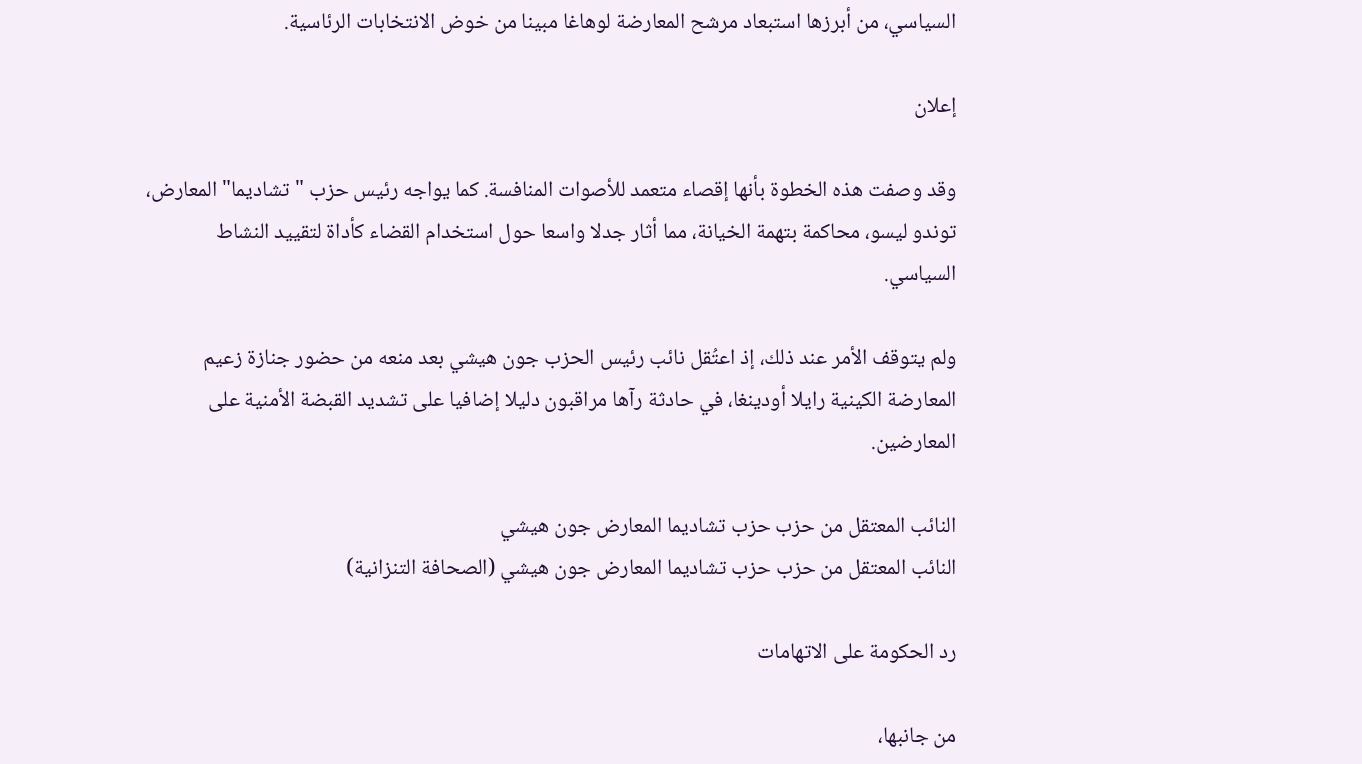السياسي، من أبرزها استبعاد مرشح المعارضة لوهاغا مبينا من خوض الانتخابات الرئاسية.

إعلان

وقد وصفت هذه الخطوة بأنها إقصاء متعمد للأصوات المنافسة. كما يواجه رئيس حزب "تشاديما" المعارض، توندو ليسو، محاكمة بتهمة الخيانة، مما أثار جدلا واسعا حول استخدام القضاء كأداة لتقييد النشاط السياسي.

ولم يتوقف الأمر عند ذلك، إذ اعتُقل نائب رئيس الحزب جون هيشي بعد منعه من حضور جنازة زعيم المعارضة الكينية رايلا أودينغا، في حادثة رآها مراقبون دليلا إضافيا على تشديد القبضة الأمنية على المعارضين.

النائب المعتقل من حزب حزب تشاديما المعارض جون هيشي
النائب المعتقل من حزب حزب تشاديما المعارض جون هيشي (الصحافة التنزانية)

رد الحكومة على الاتهامات

من جانبها،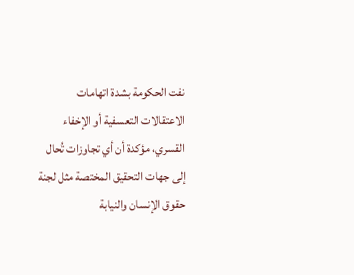نفت الحكومة بشدة اتهامات الاعتقالات التعسفية أو الإخفاء القسري، مؤكدة أن أي تجاوزات تُحال إلى جهات التحقيق المختصة مثل لجنة حقوق الإنسان والنيابة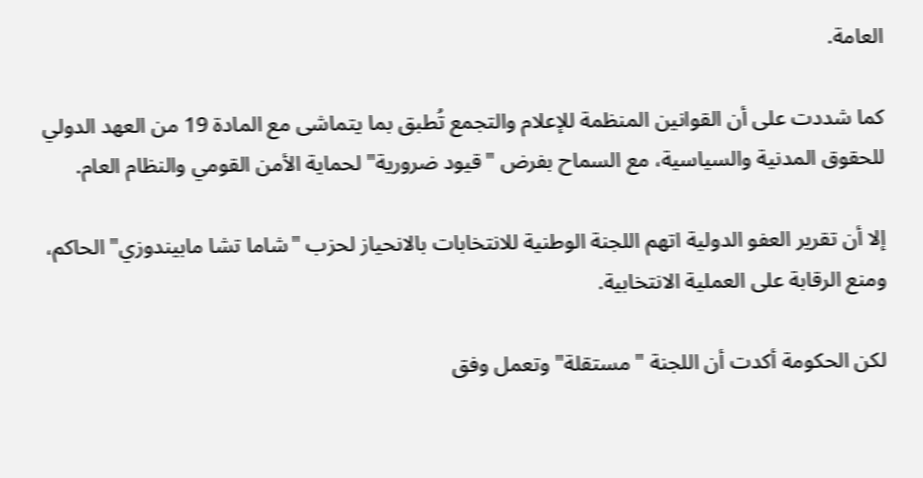العامة.

كما شددت على أن القوانين المنظمة للإعلام والتجمع تُطبق بما يتماشى مع المادة 19 من العهد الدولي للحقوق المدنية والسياسية، مع السماح بفرض "قيود ضرورية" لحماية الأمن القومي والنظام العام.

إلا أن تقرير العفو الدولية اتهم اللجنة الوطنية للانتخابات بالانحياز لحزب "شاما تشا مابيندوزي" الحاكم، ومنع الرقابة على العملية الانتخابية.

لكن الحكومة أكدت أن اللجنة "مستقلة" وتعمل وفق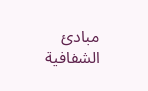مبادئ الشفافية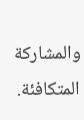والمشاركة المتكافئة.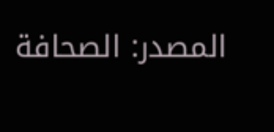المصدر: الصحافة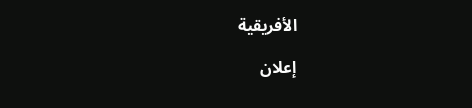الأفريقية

إعلان